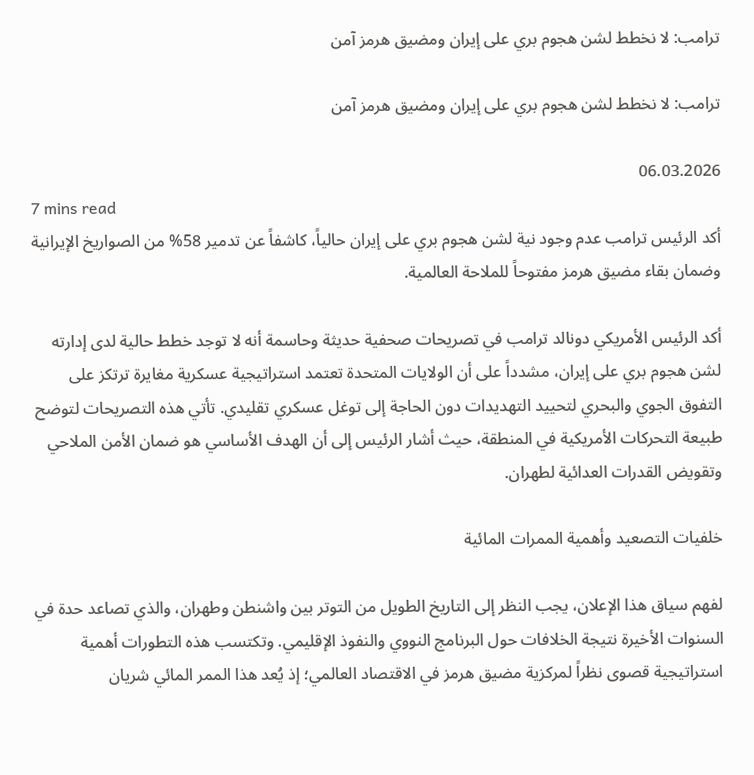ترامب: لا نخطط لشن هجوم بري على إيران ومضيق هرمز آمن

ترامب: لا نخطط لشن هجوم بري على إيران ومضيق هرمز آمن

06.03.2026
7 mins read
أكد الرئيس ترامب عدم وجود نية لشن هجوم بري على إيران حالياً، كاشفاً عن تدمير 58% من الصواريخ الإيرانية وضمان بقاء مضيق هرمز مفتوحاً للملاحة العالمية.

أكد الرئيس الأمريكي دونالد ترامب في تصريحات صحفية حديثة وحاسمة أنه لا توجد خطط حالية لدى إدارته لشن هجوم بري على إيران، مشدداً على أن الولايات المتحدة تعتمد استراتيجية عسكرية مغايرة ترتكز على التفوق الجوي والبحري لتحييد التهديدات دون الحاجة إلى توغل عسكري تقليدي. تأتي هذه التصريحات لتوضح طبيعة التحركات الأمريكية في المنطقة، حيث أشار الرئيس إلى أن الهدف الأساسي هو ضمان الأمن الملاحي وتقويض القدرات العدائية لطهران.

خلفيات التصعيد وأهمية الممرات المائية

لفهم سياق هذا الإعلان، يجب النظر إلى التاريخ الطويل من التوتر بين واشنطن وطهران، والذي تصاعد حدة في السنوات الأخيرة نتيجة الخلافات حول البرنامج النووي والنفوذ الإقليمي. وتكتسب هذه التطورات أهمية استراتيجية قصوى نظراً لمركزية مضيق هرمز في الاقتصاد العالمي؛ إذ يُعد هذا الممر المائي شريان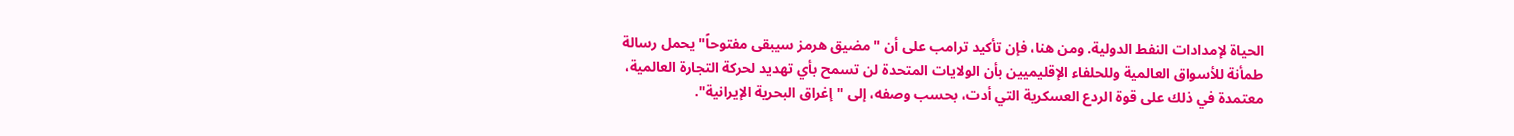الحياة لإمدادات النفط الدولية. ومن هنا، فإن تأكيد ترامب على أن "مضيق هرمز سيبقى مفتوحاً" يحمل رسالة طمأنة للأسواق العالمية وللحلفاء الإقليميين بأن الولايات المتحدة لن تسمح بأي تهديد لحركة التجارة العالمية، معتمدة في ذلك على قوة الردع العسكرية التي أدت، بحسب وصفه، إلى "إغراق البحرية الإيرانية".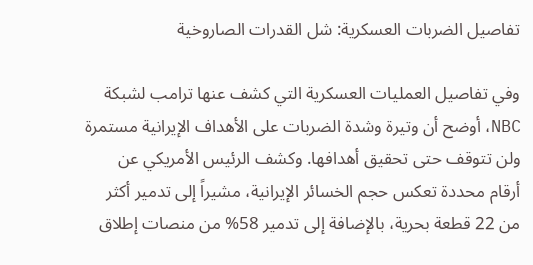تفاصيل الضربات العسكرية: شل القدرات الصاروخية

وفي تفاصيل العمليات العسكرية التي كشف عنها ترامب لشبكة NBC، أوضح أن وتيرة وشدة الضربات على الأهداف الإيرانية مستمرة ولن تتوقف حتى تحقيق أهدافها. وكشف الرئيس الأمريكي عن أرقام محددة تعكس حجم الخسائر الإيرانية، مشيراً إلى تدمير أكثر من 22 قطعة بحرية، بالإضافة إلى تدمير 58% من منصات إطلاق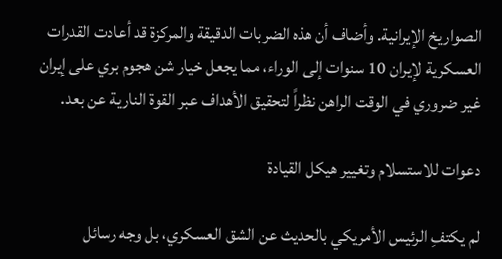الصواريخ الإيرانية. وأضاف أن هذه الضربات الدقيقة والمركزة قد أعادت القدرات العسكرية لإيران 10 سنوات إلى الوراء، مما يجعل خيار شن هجوم بري على إيران غير ضروري في الوقت الراهن نظراً لتحقيق الأهداف عبر القوة النارية عن بعد.

دعوات للاستسلام وتغيير هيكل القيادة

لم يكتفِ الرئيس الأمريكي بالحديث عن الشق العسكري، بل وجه رسائل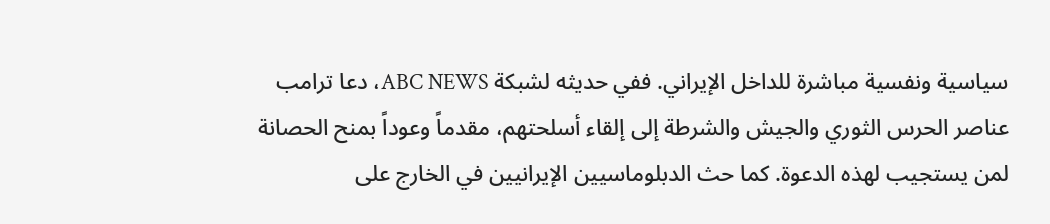سياسية ونفسية مباشرة للداخل الإيراني. ففي حديثه لشبكة ABC NEWS، دعا ترامب عناصر الحرس الثوري والجيش والشرطة إلى إلقاء أسلحتهم، مقدماً وعوداً بمنح الحصانة لمن يستجيب لهذه الدعوة. كما حث الدبلوماسيين الإيرانيين في الخارج على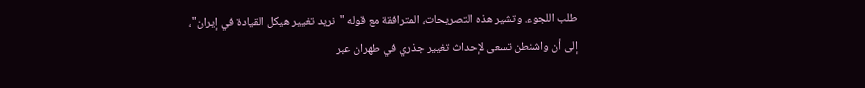طلب اللجوء. وتشير هذه التصريحات، المترافقة مع قوله "نريد تغيير هيكل القيادة في إيران"، إلى أن واشنطن تسعى لإحداث تغيير جذري في طهران عبر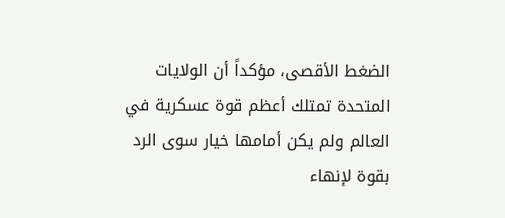الضغط الأقصى، مؤكداً أن الولايات المتحدة تمتلك أعظم قوة عسكرية في العالم ولم يكن أمامها خيار سوى الرد بقوة لإنهاء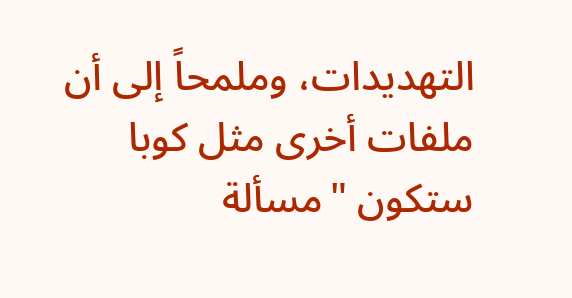التهديدات، وملمحاً إلى أن ملفات أخرى مثل كوبا ستكون "مسألة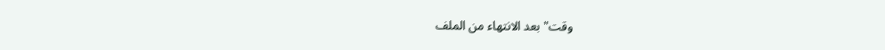وقت" بعد الانتهاء من الملف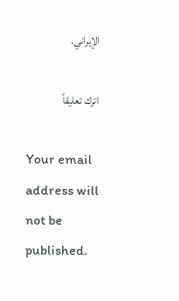الإيراني.

اترك تعليقاً

Your email address will not be published.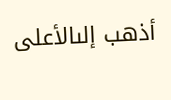أذهب إلىالأعلى